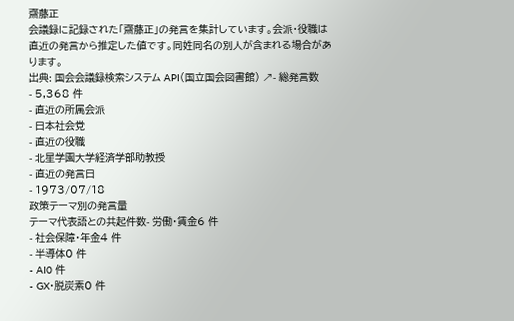齋藤正
会議録に記録された「齋藤正」の発言を集計しています。会派・役職は直近の発言から推定した値です。同姓同名の別人が含まれる場合があります。
出典: 国会会議録検索システム API(国立国会図書館) ↗- 総発言数
- 5,368 件
- 直近の所属会派
- 日本社会党
- 直近の役職
- 北星学園大学経済学部助教授
- 直近の発言日
- 1973/07/18
政策テーマ別の発言量
テーマ代表語との共起件数- 労働・賃金6 件
- 社会保障・年金4 件
- 半導体0 件
- AI0 件
- GX・脱炭素0 件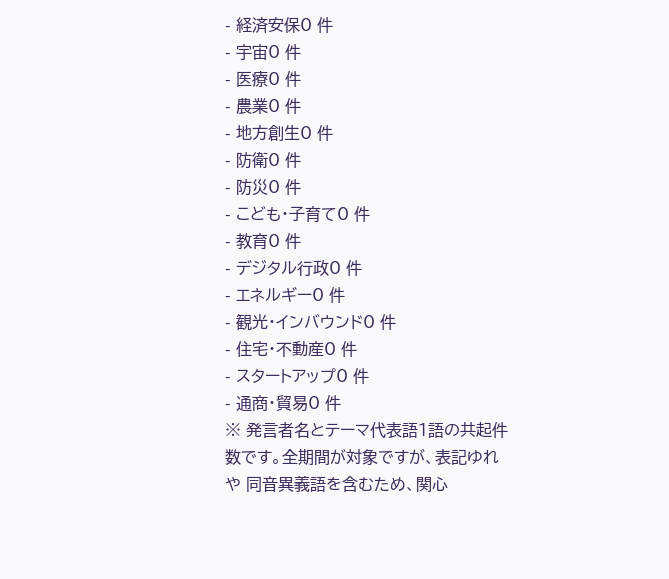- 経済安保0 件
- 宇宙0 件
- 医療0 件
- 農業0 件
- 地方創生0 件
- 防衛0 件
- 防災0 件
- こども・子育て0 件
- 教育0 件
- デジタル行政0 件
- エネルギー0 件
- 観光・インバウンド0 件
- 住宅・不動産0 件
- スタートアップ0 件
- 通商・貿易0 件
※ 発言者名とテーマ代表語1語の共起件数です。全期間が対象ですが、表記ゆれや 同音異義語を含むため、関心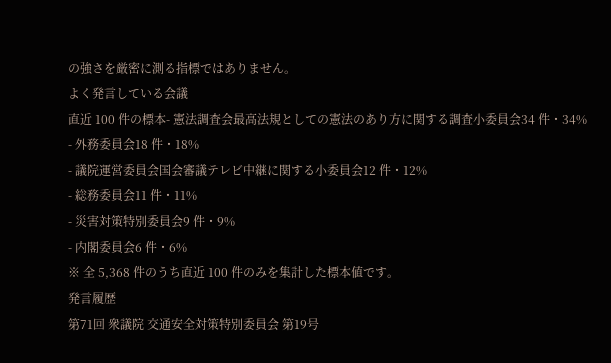の強さを厳密に測る指標ではありません。
よく発言している会議
直近 100 件の標本- 憲法調査会最高法規としての憲法のあり方に関する調査小委員会34 件・34%
- 外務委員会18 件・18%
- 議院運営委員会国会審議テレビ中継に関する小委員会12 件・12%
- 総務委員会11 件・11%
- 災害対策特別委員会9 件・9%
- 内閣委員会6 件・6%
※ 全 5,368 件のうち直近 100 件のみを集計した標本値です。
発言履歴
第71回 衆議院 交通安全対策特別委員会 第19号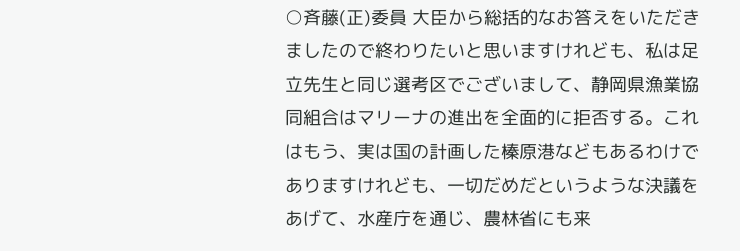○斉藤(正)委員 大臣から総括的なお答えをいただきましたので終わりたいと思いますけれども、私は足立先生と同じ選考区でございまして、静岡県漁業協同組合はマリーナの進出を全面的に拒否する。これはもう、実は国の計画した榛原港などもあるわけでありますけれども、一切だめだというような決議をあげて、水産庁を通じ、農林省にも来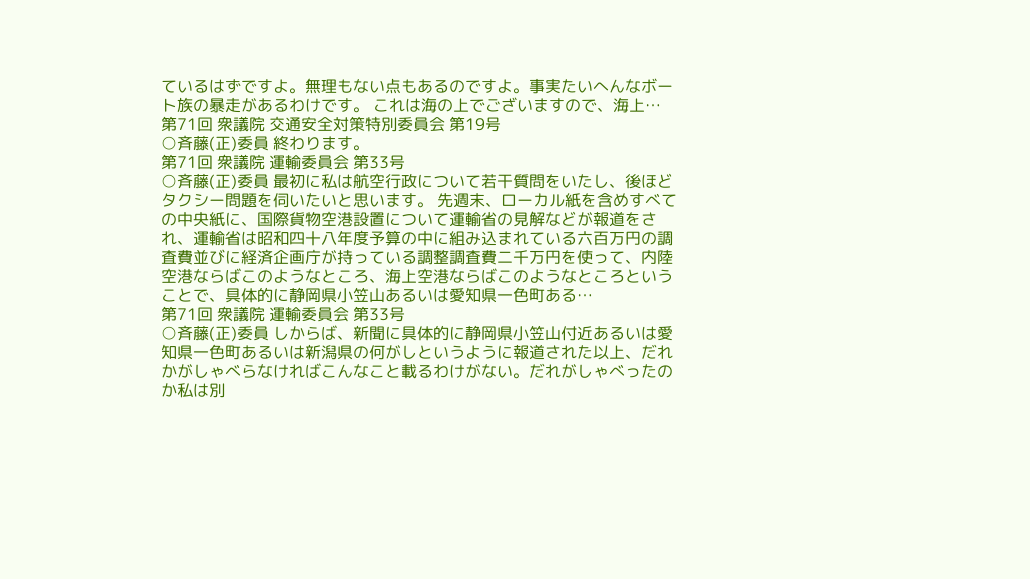ているはずですよ。無理もない点もあるのですよ。事実たいへんなボート族の暴走があるわけです。 これは海の上でございますので、海上…
第71回 衆議院 交通安全対策特別委員会 第19号
○斉藤(正)委員 終わります。
第71回 衆議院 運輸委員会 第33号
○斉藤(正)委員 最初に私は航空行政について若干質問をいたし、後ほどタクシー問題を伺いたいと思います。 先週末、ローカル紙を含めすべての中央紙に、国際貨物空港設置について運輸省の見解などが報道をされ、運輸省は昭和四十八年度予算の中に組み込まれている六百万円の調査費並びに経済企画庁が持っている調整調査費二千万円を使って、内陸空港ならばこのようなところ、海上空港ならばこのようなところということで、具体的に静岡県小笠山あるいは愛知県一色町ある…
第71回 衆議院 運輸委員会 第33号
○斉藤(正)委員 しからば、新聞に具体的に静岡県小笠山付近あるいは愛知県一色町あるいは新潟県の何がしというように報道された以上、だれかがしゃべらなければこんなこと載るわけがない。だれがしゃべったのか私は別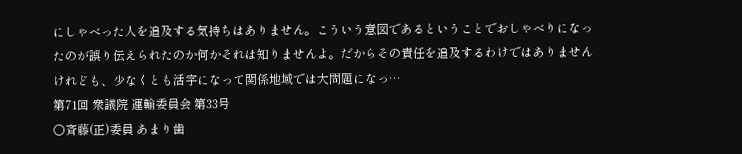にしゃべった人を追及する気持ちはありません。こういう意図であるということでおしゃべりになったのが誤り伝えられたのか何かそれは知りませんよ。だからその責任を追及するわけではありませんけれども、少なくとも活字になって関係地域では大問題になっ…
第71回 衆議院 運輸委員会 第33号
○斉藤(正)委員 あまり歯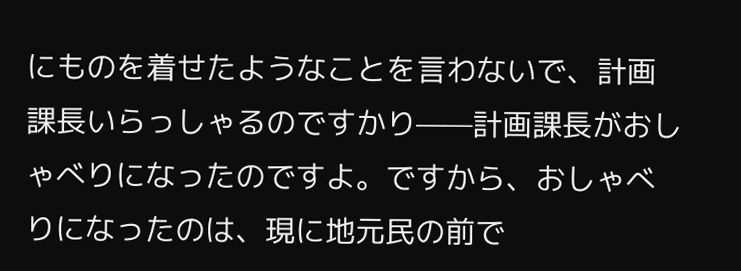にものを着せたようなことを言わないで、計画課長いらっしゃるのですかり——計画課長がおしゃべりになったのですよ。ですから、おしゃべりになったのは、現に地元民の前で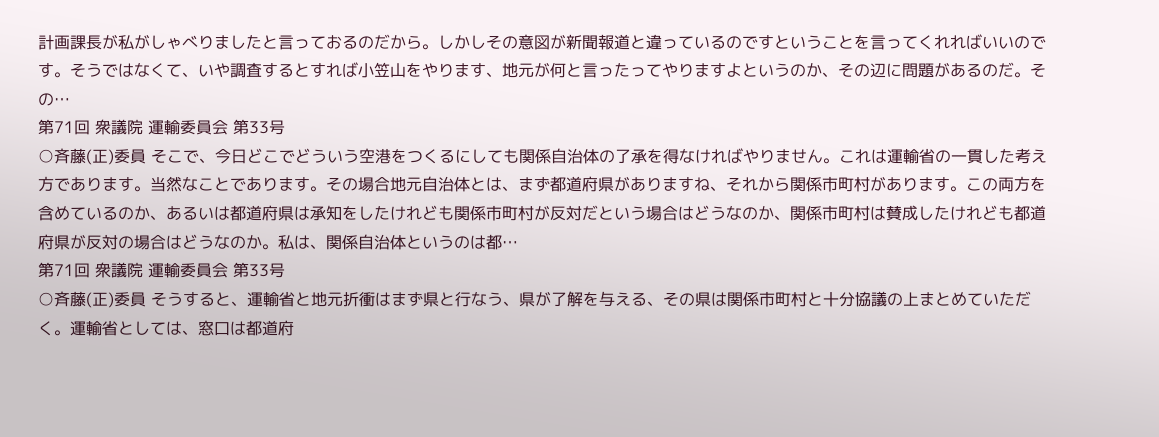計画課長が私がしゃべりましたと言っておるのだから。しかしその意図が新聞報道と違っているのですということを言ってくれればいいのです。そうではなくて、いや調査するとすれば小笠山をやります、地元が何と言ったってやりますよというのか、その辺に問題があるのだ。その…
第71回 衆議院 運輸委員会 第33号
○斉藤(正)委員 そこで、今日どこでどういう空港をつくるにしても関係自治体の了承を得なければやりません。これは運輸省の一貫した考え方であります。当然なことであります。その場合地元自治体とは、まず都道府県がありますね、それから関係市町村があります。この両方を含めているのか、あるいは都道府県は承知をしたけれども関係市町村が反対だという場合はどうなのか、関係市町村は賛成したけれども都道府県が反対の場合はどうなのか。私は、関係自治体というのは都…
第71回 衆議院 運輸委員会 第33号
○斉藤(正)委員 そうすると、運輸省と地元折衝はまず県と行なう、県が了解を与える、その県は関係市町村と十分協議の上まとめていただく。運輸省としては、窓口は都道府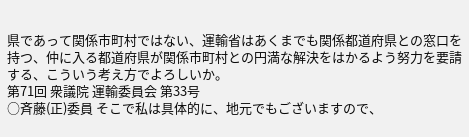県であって関係市町村ではない、運輸省はあくまでも関係都道府県との窓口を持つ、仲に入る都道府県が関係市町村との円満な解決をはかるよう努力を要請する、こういう考え方でよろしいか。
第71回 衆議院 運輸委員会 第33号
○斉藤(正)委員 そこで私は具体的に、地元でもございますので、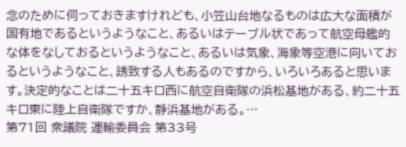念のために伺っておきますけれども、小笠山台地なるものは広大な面積が国有地であるというようなこと、あるいはテーブル状であって航空母艦的な体をなしておるというようなこと、あるいは気象、海象等空港に向いておるというようなこと、誘致する人もあるのですから、いろいろあると思います。決定的なことは二十五キロ西に航空自衛隊の浜松基地がある、約二十五キロ東に陸上自衛隊ですか、静浜基地がある。…
第71回 衆議院 運輸委員会 第33号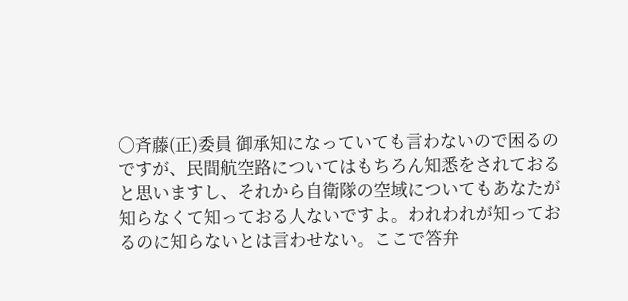○斉藤(正)委員 御承知になっていても言わないので困るのですが、民間航空路についてはもちろん知悉をされておると思いますし、それから自衛隊の空域についてもあなたが知らなくて知っておる人ないですよ。われわれが知っておるのに知らないとは言わせない。ここで答弁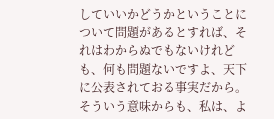していいかどうかということについて問題があるとすれば、それはわからぬでもないけれども、何も問題ないですよ、天下に公表されておる事実だから。そういう意味からも、私は、よ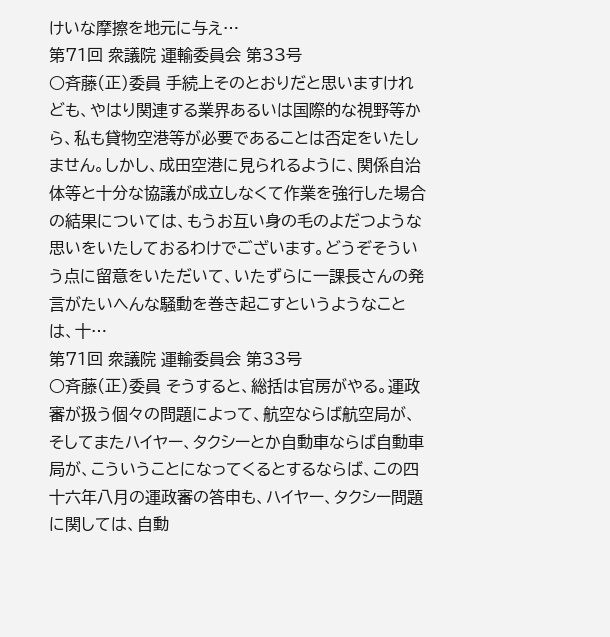けいな摩擦を地元に与え…
第71回 衆議院 運輸委員会 第33号
○斉藤(正)委員 手続上そのとおりだと思いますけれども、やはり関連する業界あるいは国際的な視野等から、私も貸物空港等が必要であることは否定をいたしません。しかし、成田空港に見られるように、関係自治体等と十分な協議が成立しなくて作業を強行した場合の結果については、もうお互い身の毛のよだつような思いをいたしておるわけでございます。どうぞそういう点に留意をいただいて、いたずらに一課長さんの発言がたいへんな騒動を巻き起こすというようなことは、十…
第71回 衆議院 運輸委員会 第33号
○斉藤(正)委員 そうすると、総括は官房がやる。運政審が扱う個々の問題によって、航空ならば航空局が、そしてまたハイヤー、タクシーとか自動車ならば自動車局が、こういうことになってくるとするならば、この四十六年八月の運政審の答申も、ハイヤー、タクシー問題に関しては、自動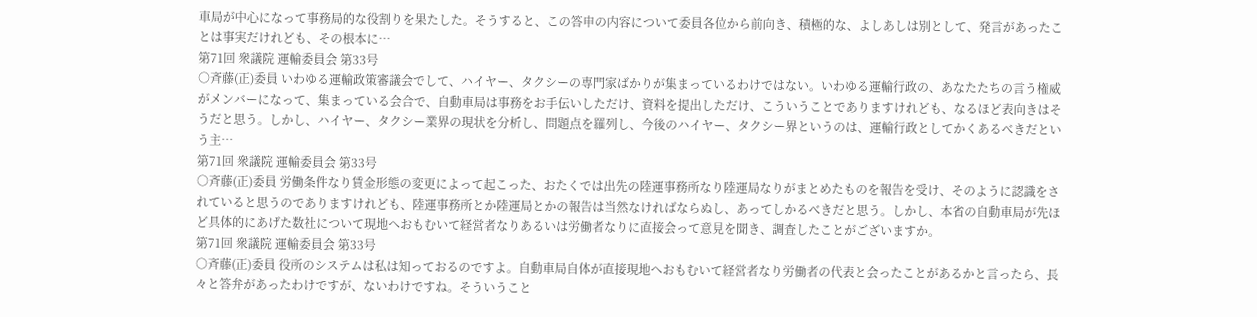車局が中心になって事務局的な役割りを果たした。そうすると、この答申の内容について委員各位から前向き、積極的な、よしあしは別として、発言があったことは事実だけれども、その根本に…
第71回 衆議院 運輸委員会 第33号
○斉藤(正)委員 いわゆる運輸政策審議会でして、ハイヤー、タクシーの専門家ばかりが集まっているわけではない。いわゆる運輸行政の、あなたたちの言う権威がメンバーになって、集まっている会合で、自動車局は事務をお手伝いしただけ、資料を提出しただけ、こういうことでありますけれども、なるほど表向きはそうだと思う。しかし、ハイヤー、タクシー業界の現状を分析し、問題点を羅列し、今後のハイヤー、タクシー界というのは、運輸行政としてかくあるべきだという主…
第71回 衆議院 運輸委員会 第33号
○斉藤(正)委員 労働条件なり賃金形態の変更によって起こった、おたくでは出先の陸運事務所なり陸運局なりがまとめたものを報告を受け、そのように認識をされていると思うのでありますけれども、陸運事務所とか陸運局とかの報告は当然なければならぬし、あってしかるべきだと思う。しかし、本省の自動車局が先ほど具体的にあげた数社について現地へおもむいて経営者なりあるいは労働者なりに直接会って意見を聞き、調査したことがございますか。
第71回 衆議院 運輸委員会 第33号
○斉藤(正)委員 役所のシステムは私は知っておるのですよ。自動車局自体が直接現地へおもむいて経営者なり労働者の代表と会ったことがあるかと言ったら、長々と答弁があったわけですが、ないわけですね。そういうこと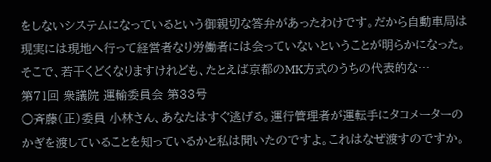をしないシステムになっているという御親切な答弁があったわけです。だから自動車局は現実には現地へ行って経営者なり労働者には会っていないということが明らかになった。 そこで、若干くどくなりますけれども、たとえば京都のMK方式のうちの代表的な…
第71回 衆議院 運輸委員会 第33号
○斉藤(正)委員 小林さん、あなたはすぐ逃げる。運行管理者が運転手にタコメーターのかぎを渡していることを知っているかと私は聞いたのですよ。これはなぜ渡すのですか。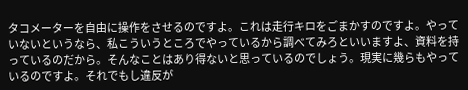タコメーターを自由に操作をさせるのですよ。これは走行キロをごまかすのですよ。やっていないというなら、私こういうところでやっているから調べてみろといいますよ、資料を持っているのだから。そんなことはあり得ないと思っているのでしょう。現実に幾らもやっているのですよ。それでもし違反が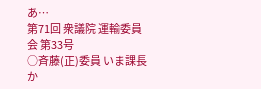あ…
第71回 衆議院 運輸委員会 第33号
○斉藤(正)委員 いま課長か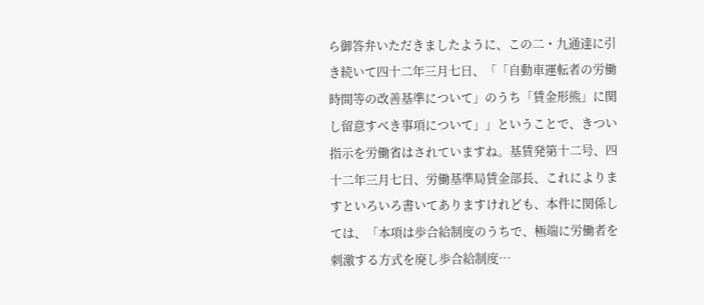ら御答弁いただきましたように、この二・九通達に引き続いて四十二年三月七日、「「自動車運転者の労働時間等の改善基準について」のうち「賃金形熊」に関し留意すべき事項について」」ということで、きつい指示を労働省はされていますね。基賃発第十二号、四十二年三月七日、労働基準局賃金部長、これによりますといろいろ書いてありますけれども、本件に関係しては、「本項は歩合給制度のうちで、極端に労働者を刺激する方式を廃し歩合給制度…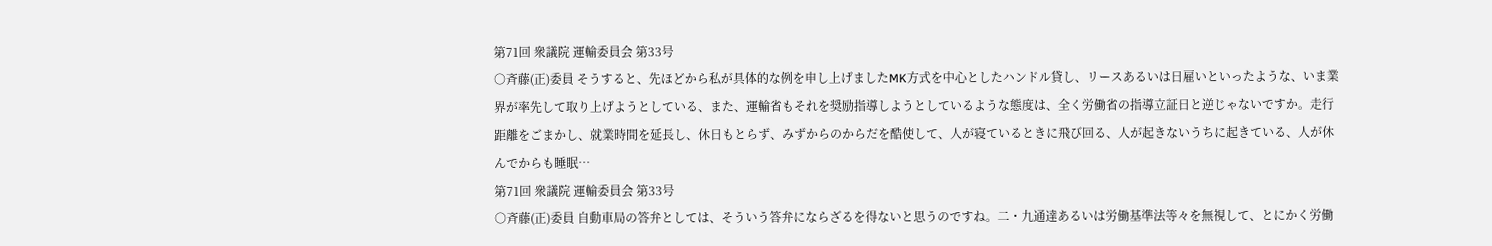第71回 衆議院 運輸委員会 第33号
○斉藤(正)委員 そうすると、先ほどから私が具体的な例を申し上げましたMK方式を中心としたハンドル貸し、リースあるいは日雇いといったような、いま業界が率先して取り上げようとしている、また、運輸省もそれを奨励指導しようとしているような態度は、全く労働省の指導立証日と逆じゃないですか。走行距離をごまかし、就業時間を延長し、休日もとらず、みずからのからだを酷使して、人が寝ているときに飛び回る、人が起きないうちに起きている、人が休んでからも睡眠…
第71回 衆議院 運輸委員会 第33号
○斉藤(正)委員 自動車局の答弁としては、そういう答弁にならざるを得ないと思うのですね。二・九通達あるいは労働基準法等々を無視して、とにかく労働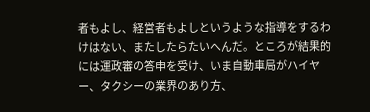者もよし、経営者もよしというような指導をするわけはない、またしたらたいへんだ。ところが結果的には運政審の答申を受け、いま自動車局がハイヤー、タクシーの業界のあり方、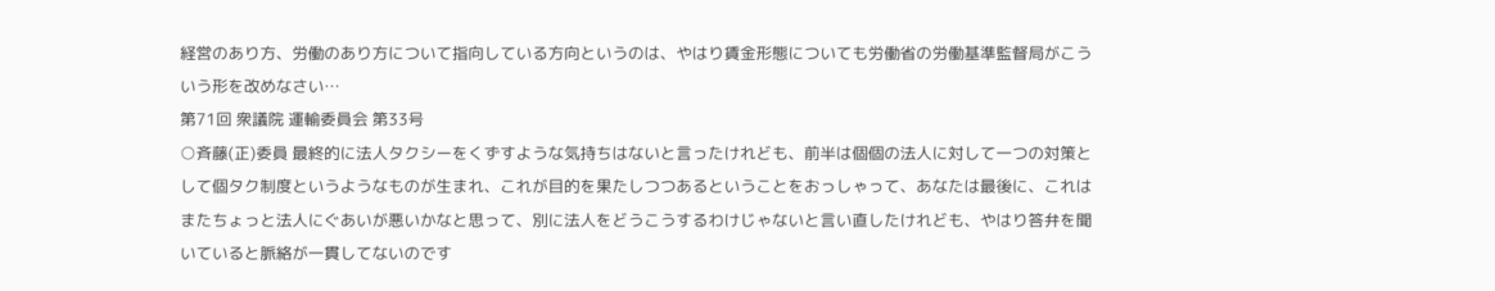経営のあり方、労働のあり方について指向している方向というのは、やはり賃金形態についても労働省の労働基準監督局がこういう形を改めなさい…
第71回 衆議院 運輸委員会 第33号
○斉藤(正)委員 最終的に法人タクシーをくずすような気持ちはないと言ったけれども、前半は個個の法人に対して一つの対策として個タク制度というようなものが生まれ、これが目的を果たしつつあるということをおっしゃって、あなたは最後に、これはまたちょっと法人にぐあいが悪いかなと思って、別に法人をどうこうするわけじゃないと言い直したけれども、やはり答弁を聞いていると脈絡が一貫してないのです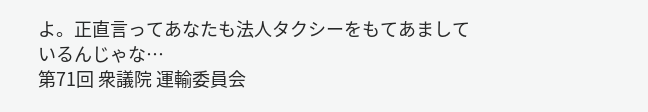よ。正直言ってあなたも法人タクシーをもてあましているんじゃな…
第71回 衆議院 運輸委員会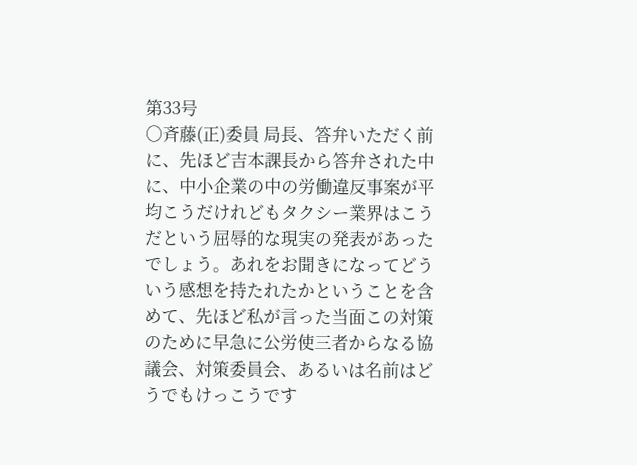第33号
○斉藤(正)委員 局長、答弁いただく前に、先ほど吉本課長から答弁された中に、中小企業の中の労働違反事案が平均こうだけれどもタクシー業界はこうだという屈辱的な現実の発表があったでしょう。あれをお聞きになってどういう感想を持たれたかということを含めて、先ほど私が言った当面この対策のために早急に公労使三者からなる協議会、対策委員会、あるいは名前はどうでもけっこうです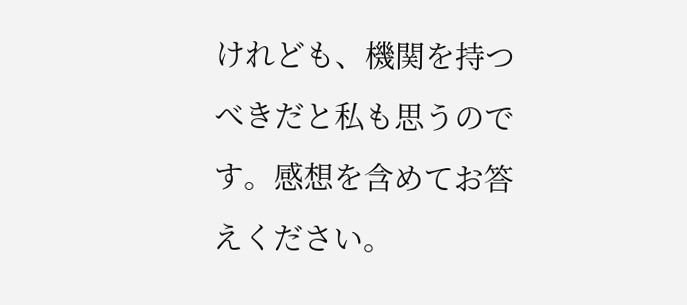けれども、機関を持つべきだと私も思うのです。感想を含めてお答えください。